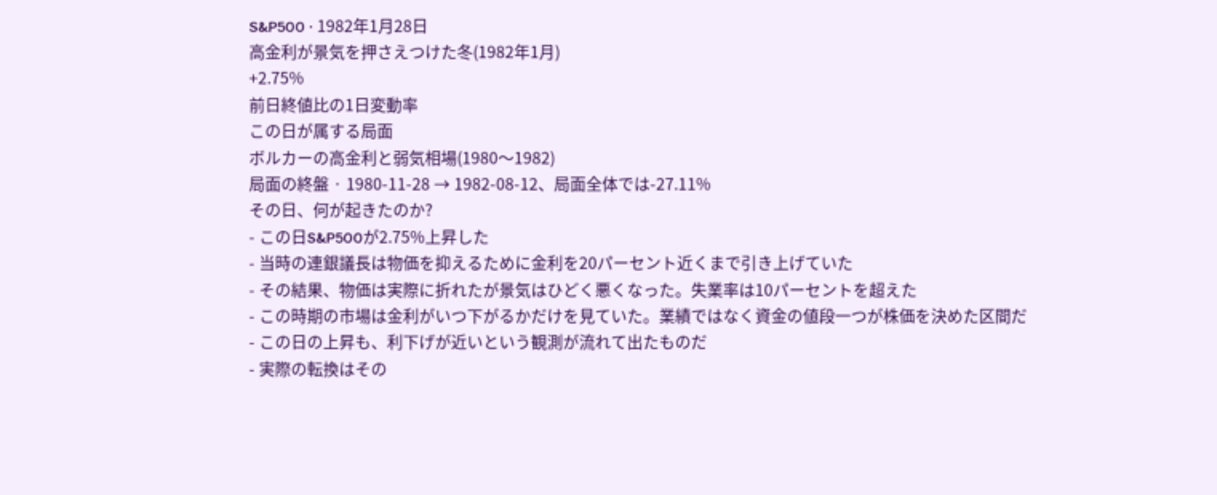S&P500 · 1982年1月28日
高金利が景気を押さえつけた冬(1982年1月)
+2.75%
前日終値比の1日変動率
この日が属する局面
ボルカーの高金利と弱気相場(1980〜1982)
局面の終盤 · 1980-11-28 → 1982-08-12、局面全体では-27.11%
その日、何が起きたのか?
- この日S&P500が2.75%上昇した
- 当時の連銀議長は物価を抑えるために金利を20パーセント近くまで引き上げていた
- その結果、物価は実際に折れたが景気はひどく悪くなった。失業率は10パーセントを超えた
- この時期の市場は金利がいつ下がるかだけを見ていた。業績ではなく資金の値段一つが株価を決めた区間だ
- この日の上昇も、利下げが近いという観測が流れて出たものだ
- 実際の転換はその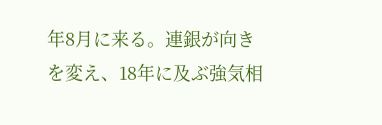年8月に来る。連銀が向きを変え、18年に及ぶ強気相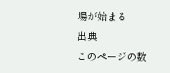場が始まる
出典
このページの数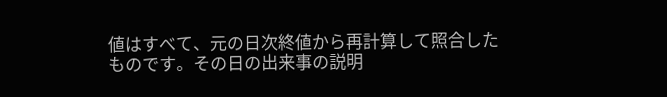値はすべて、元の日次終値から再計算して照合したものです。その日の出来事の説明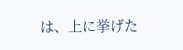は、上に挙げた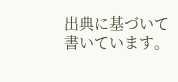出典に基づいて書いています。